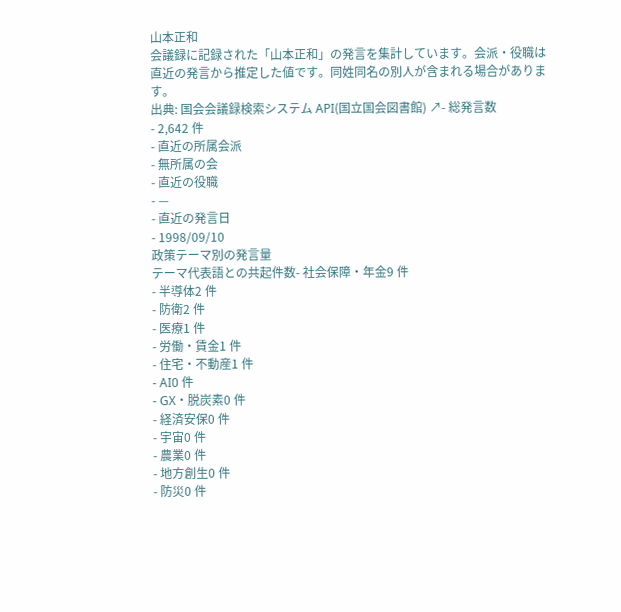山本正和
会議録に記録された「山本正和」の発言を集計しています。会派・役職は直近の発言から推定した値です。同姓同名の別人が含まれる場合があります。
出典: 国会会議録検索システム API(国立国会図書館) ↗- 総発言数
- 2,642 件
- 直近の所属会派
- 無所属の会
- 直近の役職
- —
- 直近の発言日
- 1998/09/10
政策テーマ別の発言量
テーマ代表語との共起件数- 社会保障・年金9 件
- 半導体2 件
- 防衛2 件
- 医療1 件
- 労働・賃金1 件
- 住宅・不動産1 件
- AI0 件
- GX・脱炭素0 件
- 経済安保0 件
- 宇宙0 件
- 農業0 件
- 地方創生0 件
- 防災0 件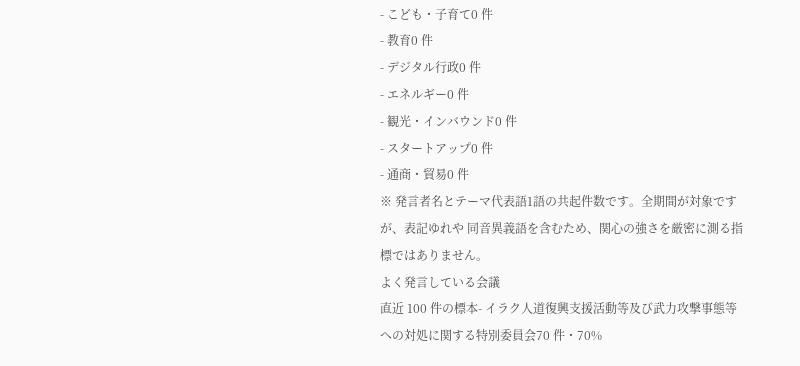- こども・子育て0 件
- 教育0 件
- デジタル行政0 件
- エネルギー0 件
- 観光・インバウンド0 件
- スタートアップ0 件
- 通商・貿易0 件
※ 発言者名とテーマ代表語1語の共起件数です。全期間が対象ですが、表記ゆれや 同音異義語を含むため、関心の強さを厳密に測る指標ではありません。
よく発言している会議
直近 100 件の標本- イラク人道復興支援活動等及び武力攻撃事態等への対処に関する特別委員会70 件・70%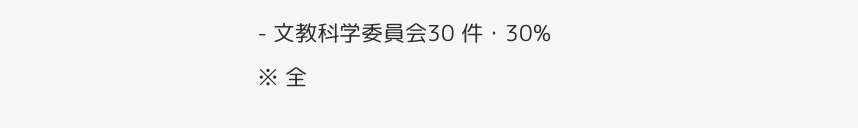- 文教科学委員会30 件・30%
※ 全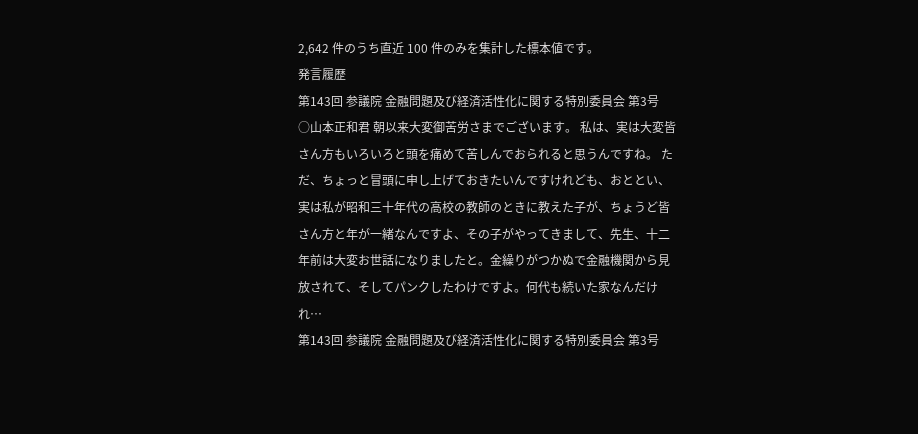2,642 件のうち直近 100 件のみを集計した標本値です。
発言履歴
第143回 参議院 金融問題及び経済活性化に関する特別委員会 第3号
○山本正和君 朝以来大変御苦労さまでございます。 私は、実は大変皆さん方もいろいろと頭を痛めて苦しんでおられると思うんですね。 ただ、ちょっと冒頭に申し上げておきたいんですけれども、おととい、実は私が昭和三十年代の高校の教師のときに教えた子が、ちょうど皆さん方と年が一緒なんですよ、その子がやってきまして、先生、十二年前は大変お世話になりましたと。金繰りがつかぬで金融機関から見放されて、そしてパンクしたわけですよ。何代も続いた家なんだけれ…
第143回 参議院 金融問題及び経済活性化に関する特別委員会 第3号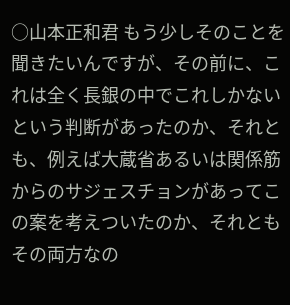○山本正和君 もう少しそのことを聞きたいんですが、その前に、これは全く長銀の中でこれしかないという判断があったのか、それとも、例えば大蔵省あるいは関係筋からのサジェスチョンがあってこの案を考えついたのか、それともその両方なの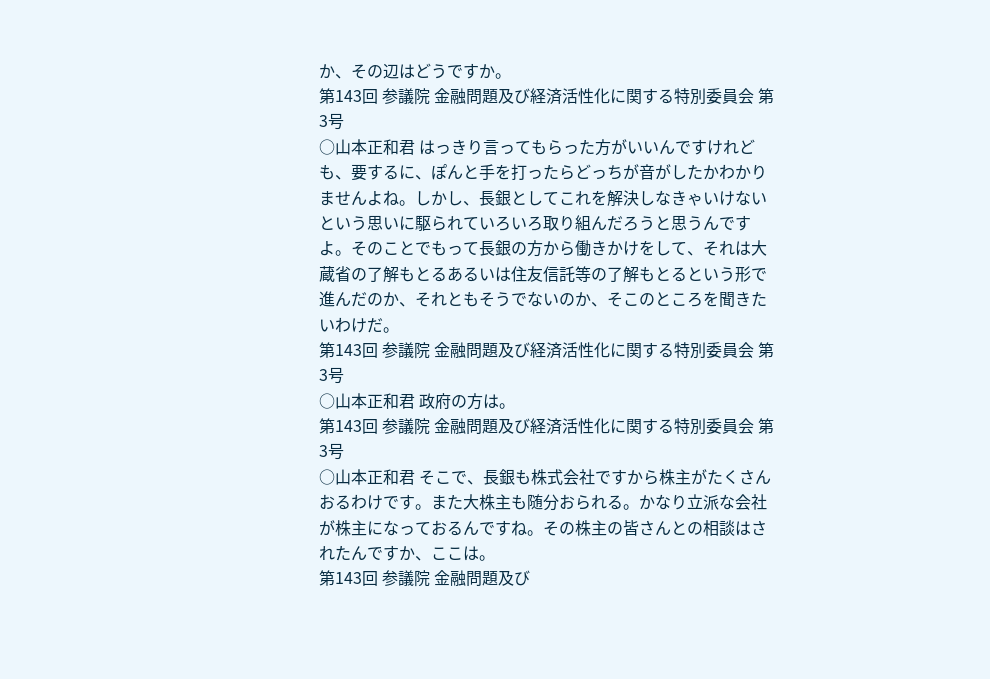か、その辺はどうですか。
第143回 参議院 金融問題及び経済活性化に関する特別委員会 第3号
○山本正和君 はっきり言ってもらった方がいいんですけれども、要するに、ぽんと手を打ったらどっちが音がしたかわかりませんよね。しかし、長銀としてこれを解決しなきゃいけないという思いに駆られていろいろ取り組んだろうと思うんですよ。そのことでもって長銀の方から働きかけをして、それは大蔵省の了解もとるあるいは住友信託等の了解もとるという形で進んだのか、それともそうでないのか、そこのところを聞きたいわけだ。
第143回 参議院 金融問題及び経済活性化に関する特別委員会 第3号
○山本正和君 政府の方は。
第143回 参議院 金融問題及び経済活性化に関する特別委員会 第3号
○山本正和君 そこで、長銀も株式会社ですから株主がたくさんおるわけです。また大株主も随分おられる。かなり立派な会社が株主になっておるんですね。その株主の皆さんとの相談はされたんですか、ここは。
第143回 参議院 金融問題及び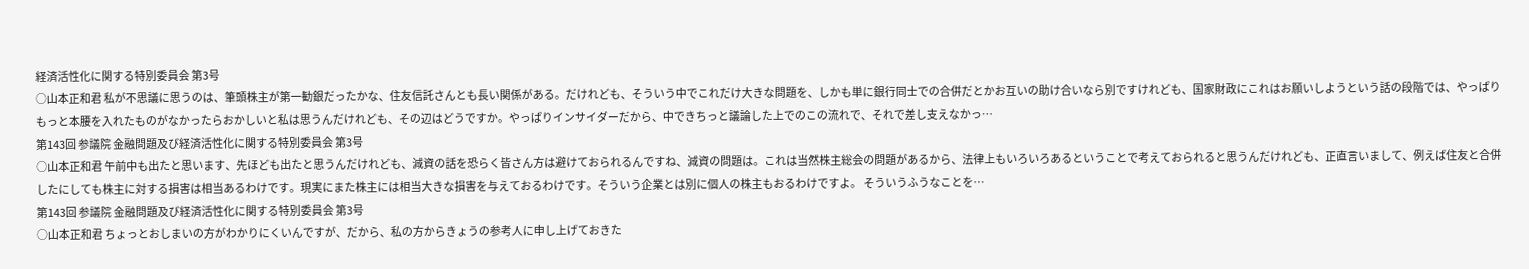経済活性化に関する特別委員会 第3号
○山本正和君 私が不思議に思うのは、筆頭株主が第一勧銀だったかな、住友信託さんとも長い関係がある。だけれども、そういう中でこれだけ大きな問題を、しかも単に銀行同士での合併だとかお互いの助け合いなら別ですけれども、国家財政にこれはお願いしようという話の段階では、やっぱりもっと本腰を入れたものがなかったらおかしいと私は思うんだけれども、その辺はどうですか。やっぱりインサイダーだから、中できちっと議論した上でのこの流れで、それで差し支えなかっ…
第143回 参議院 金融問題及び経済活性化に関する特別委員会 第3号
○山本正和君 午前中も出たと思います、先ほども出たと思うんだけれども、減資の話を恐らく皆さん方は避けておられるんですね、減資の問題は。これは当然株主総会の問題があるから、法律上もいろいろあるということで考えておられると思うんだけれども、正直言いまして、例えば住友と合併したにしても株主に対する損害は相当あるわけです。現実にまた株主には相当大きな損害を与えておるわけです。そういう企業とは別に個人の株主もおるわけですよ。 そういうふうなことを…
第143回 参議院 金融問題及び経済活性化に関する特別委員会 第3号
○山本正和君 ちょっとおしまいの方がわかりにくいんですが、だから、私の方からきょうの参考人に申し上げておきた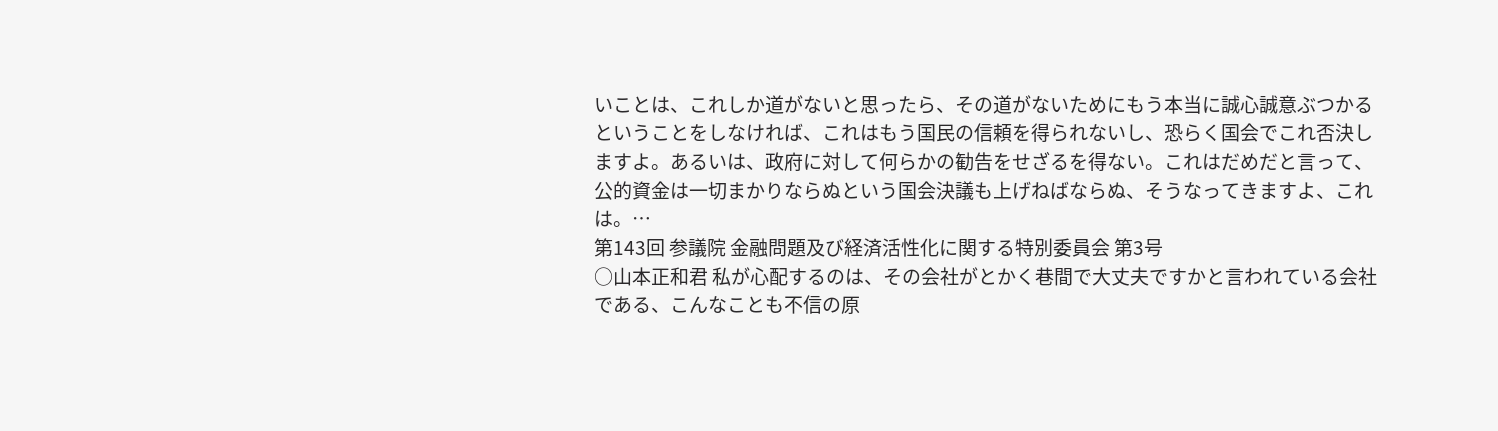いことは、これしか道がないと思ったら、その道がないためにもう本当に誠心誠意ぶつかるということをしなければ、これはもう国民の信頼を得られないし、恐らく国会でこれ否決しますよ。あるいは、政府に対して何らかの勧告をせざるを得ない。これはだめだと言って、公的資金は一切まかりならぬという国会決議も上げねばならぬ、そうなってきますよ、これは。…
第143回 参議院 金融問題及び経済活性化に関する特別委員会 第3号
○山本正和君 私が心配するのは、その会社がとかく巷間で大丈夫ですかと言われている会社である、こんなことも不信の原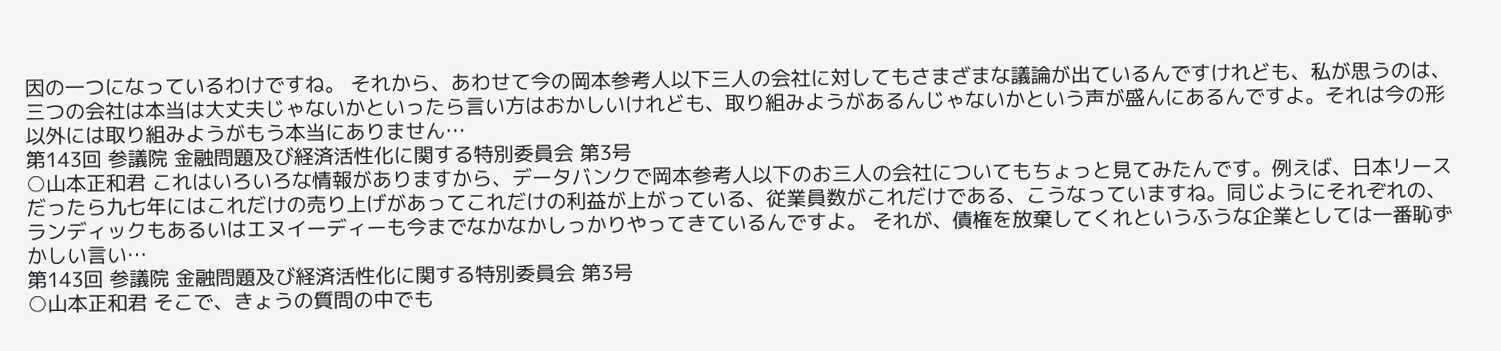因の一つになっているわけですね。 それから、あわせて今の岡本参考人以下三人の会社に対してもさまざまな議論が出ているんですけれども、私が思うのは、三つの会社は本当は大丈夫じゃないかといったら言い方はおかしいけれども、取り組みようがあるんじゃないかという声が盛んにあるんですよ。それは今の形以外には取り組みようがもう本当にありません…
第143回 参議院 金融問題及び経済活性化に関する特別委員会 第3号
○山本正和君 これはいろいろな情報がありますから、データバンクで岡本参考人以下のお三人の会社についてもちょっと見てみたんです。例えば、日本リースだったら九七年にはこれだけの売り上げがあってこれだけの利益が上がっている、従業員数がこれだけである、こうなっていますね。同じようにそれぞれの、ランディックもあるいはエヌイーディーも今までなかなかしっかりやってきているんですよ。 それが、債権を放棄してくれというふうな企業としては一番恥ずかしい言い…
第143回 参議院 金融問題及び経済活性化に関する特別委員会 第3号
○山本正和君 そこで、きょうの質問の中でも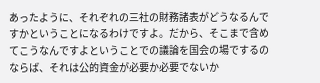あったように、それぞれの三社の財務諸表がどうなるんですかということになるわけですよ。だから、そこまで含めてこうなんですよということでの議論を国会の場でするのならば、それは公的資金が必要か必要でないか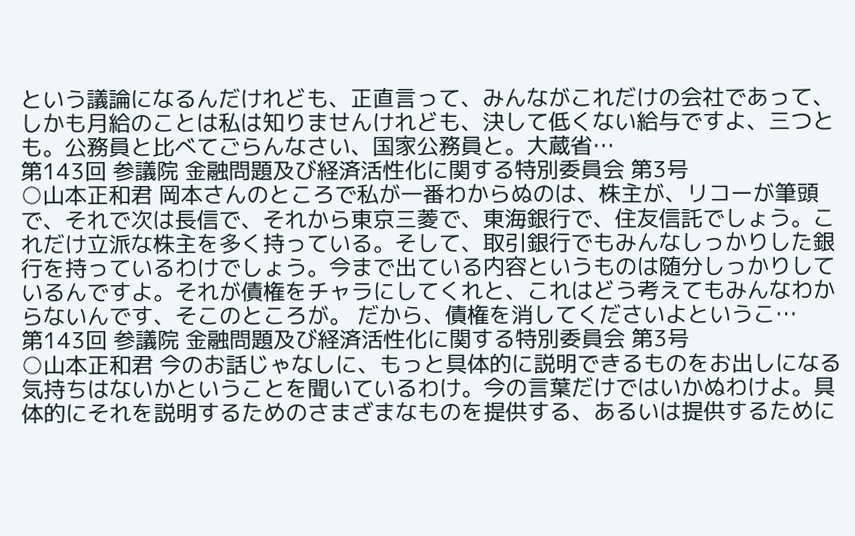という議論になるんだけれども、正直言って、みんながこれだけの会社であって、しかも月給のことは私は知りませんけれども、決して低くない給与ですよ、三つとも。公務員と比べてごらんなさい、国家公務員と。大蔵省…
第143回 参議院 金融問題及び経済活性化に関する特別委員会 第3号
○山本正和君 岡本さんのところで私が一番わからぬのは、株主が、リコーが筆頭で、それで次は長信で、それから東京三菱で、東海銀行で、住友信託でしょう。これだけ立派な株主を多く持っている。そして、取引銀行でもみんなしっかりした銀行を持っているわけでしょう。今まで出ている内容というものは随分しっかりしているんですよ。それが債権をチャラにしてくれと、これはどう考えてもみんなわからないんです、そこのところが。 だから、債権を消してくださいよというこ…
第143回 参議院 金融問題及び経済活性化に関する特別委員会 第3号
○山本正和君 今のお話じゃなしに、もっと具体的に説明できるものをお出しになる気持ちはないかということを聞いているわけ。今の言葉だけではいかぬわけよ。具体的にそれを説明するためのさまざまなものを提供する、あるいは提供するために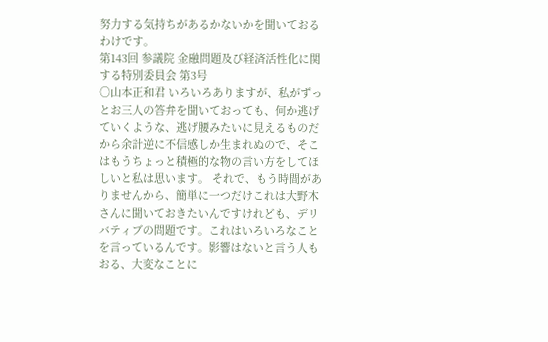努力する気持ちがあるかないかを聞いておるわけです。
第143回 参議院 金融問題及び経済活性化に関する特別委員会 第3号
○山本正和君 いろいろありますが、私がずっとお三人の答弁を聞いておっても、何か逃げていくような、逃げ腰みたいに見えるものだから余計逆に不信感しか生まれぬので、そこはもうちょっと積極的な物の言い方をしてほしいと私は思います。 それで、もう時間がありませんから、簡単に一つだけこれは大野木さんに聞いておきたいんですけれども、デリバティブの問題です。これはいろいろなことを言っているんです。影響はないと言う人もおる、大変なことに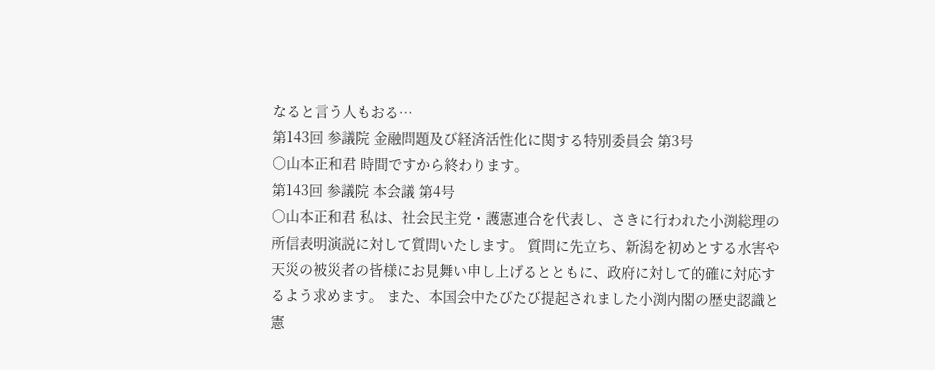なると言う人もおる…
第143回 参議院 金融問題及び経済活性化に関する特別委員会 第3号
○山本正和君 時間ですから終わります。
第143回 参議院 本会議 第4号
○山本正和君 私は、社会民主党・護憲連合を代表し、さきに行われた小渕総理の所信表明演説に対して質問いたします。 質問に先立ち、新潟を初めとする水害や天災の被災者の皆様にお見舞い申し上げるとともに、政府に対して的確に対応するよう求めます。 また、本国会中たびたび提起されました小渕内閣の歴史認識と憲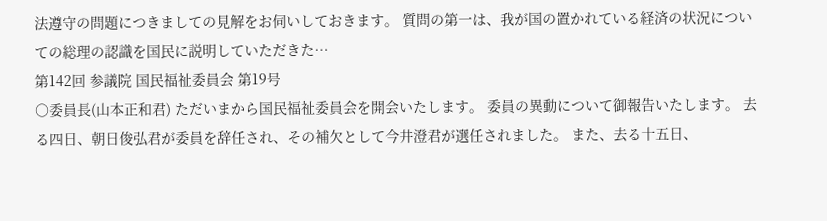法遵守の問題につきましての見解をお伺いしておきます。 質問の第一は、我が国の置かれている経済の状況についての総理の認識を国民に説明していただきた…
第142回 参議院 国民福祉委員会 第19号
○委員長(山本正和君) ただいまから国民福祉委員会を開会いたします。 委員の異動について御報告いたします。 去る四日、朝日俊弘君が委員を辞任され、その補欠として今井澄君が選任されました。 また、去る十五日、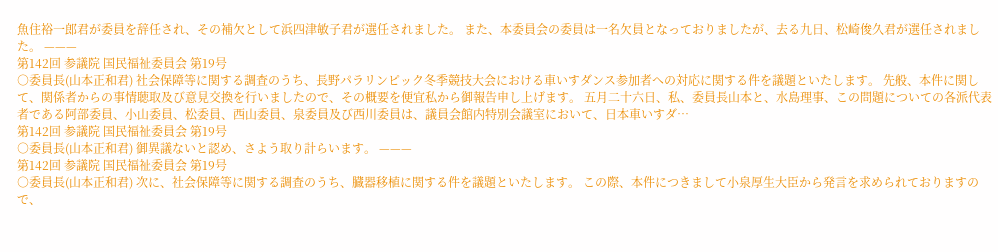魚住裕一郎君が委員を辞任され、その補欠として浜四津敏子君が選任されました。 また、本委員会の委員は一名欠員となっておりましたが、去る九日、松崎俊久君が選任されました。 ———
第142回 参議院 国民福祉委員会 第19号
○委員長(山本正和君) 社会保障等に関する調査のうち、長野パラリンピック冬季競技大会における車いすダンス参加者への対応に関する件を議題といたします。 先般、本件に関して、関係者からの事情聴取及び意見交換を行いましたので、その概要を便宜私から御報告申し上げます。 五月二十六日、私、委員長山本と、水島理事、この問題についての各派代表者である阿部委員、小山委員、松委員、西山委員、泉委員及び西川委員は、議員会館内特別会議室において、日本車いすダ…
第142回 参議院 国民福祉委員会 第19号
○委員長(山本正和君) 御異議ないと認め、さよう取り計らいます。 ———
第142回 参議院 国民福祉委員会 第19号
○委員長(山本正和君) 次に、社会保障等に関する調査のうち、臓器移植に関する件を議題といたします。 この際、本件につきまして小泉厚生大臣から発言を求められておりますので、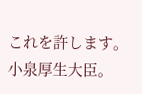これを許します。小泉厚生大臣。